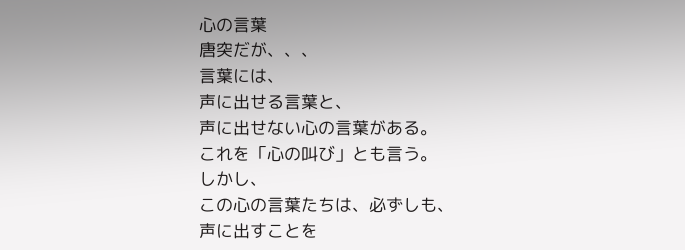心の言葉
唐突だが、、、
言葉には、
声に出せる言葉と、
声に出せない心の言葉がある。
これを「心の叫び」とも言う。
しかし、
この心の言葉たちは、必ずしも、
声に出すことを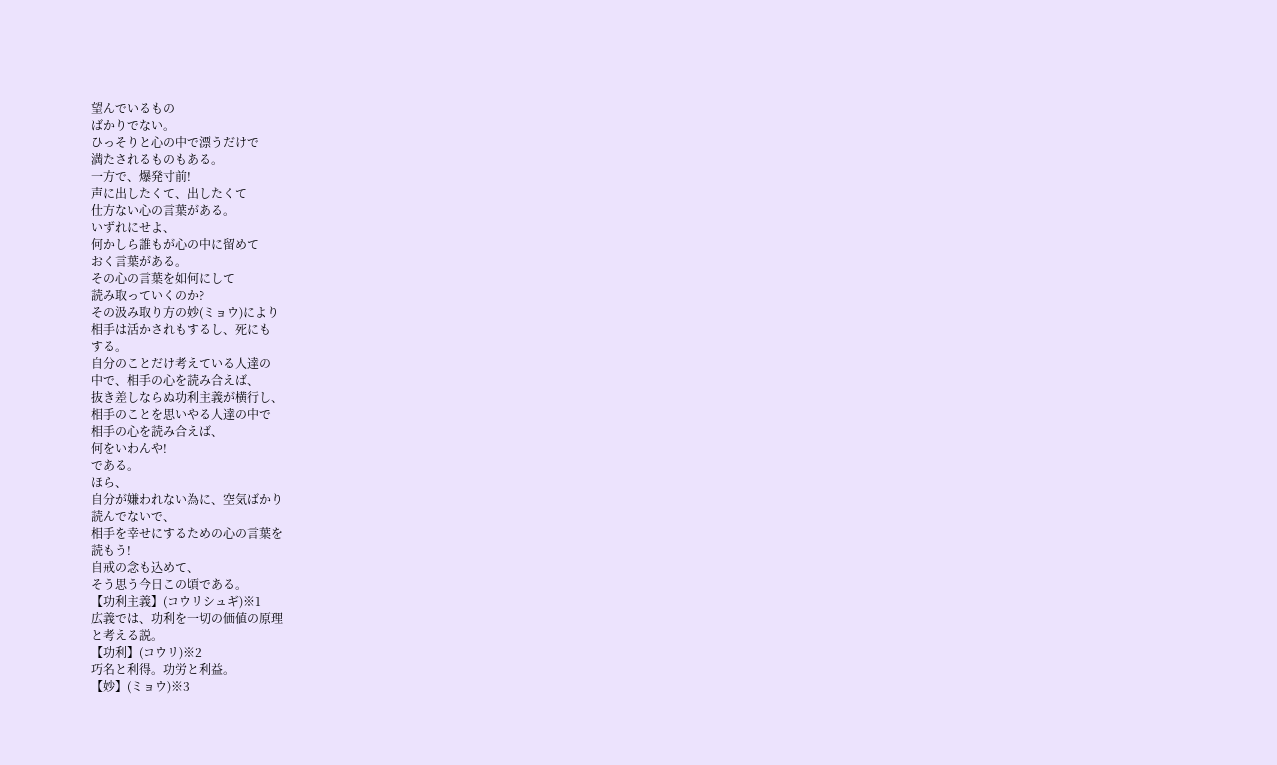望んでいるもの
ばかりでない。
ひっそりと心の中で漂うだけで
満たされるものもある。
一方で、爆発寸前!
声に出したくて、出したくて
仕方ない心の言葉がある。
いずれにせよ、
何かしら誰もが心の中に留めて
おく言葉がある。
その心の言葉を如何にして
読み取っていくのか?
その汲み取り方の妙(ミョウ)により
相手は活かされもするし、死にも
する。
自分のことだけ考えている人達の
中で、相手の心を読み合えば、
抜き差しならぬ功利主義が横行し、
相手のことを思いやる人達の中で
相手の心を読み合えば、
何をいわんや!
である。
ほら、
自分が嫌われない為に、空気ばかり
読んでないで、
相手を幸せにするための心の言葉を
読もう!
自戒の念も込めて、
そう思う今日この頃である。
【功利主義】(コウリシュギ)※1
広義では、功利を一切の価値の原理
と考える説。
【功利】(コウリ)※2
巧名と利得。功労と利益。
【妙】(ミョウ)※3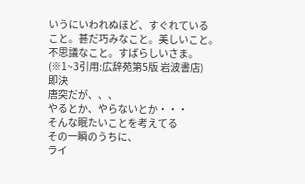いうにいわれぬほど、すぐれている
こと。甚だ巧みなこと。美しいこと。
不思議なこと。すばらしいさま。
(※1~3引用:広辞苑第5版 岩波書店)
即決
唐突だが、、、
やるとか、やらないとか・・・
そんな眠たいことを考えてる
その一瞬のうちに、
ライ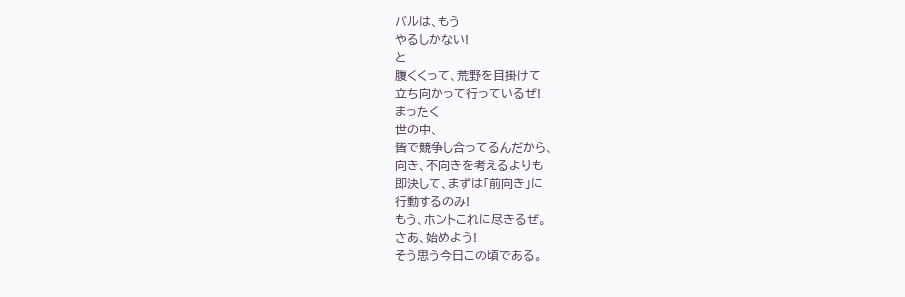バルは、もう
やるしかない!
と
腹くくって、荒野を目掛けて
立ち向かって行っているぜ!
まったく
世の中、
皆で競争し合ってるんだから、
向き、不向きを考えるよりも
即決して、まずは「前向き」に
行動するのみ!
もう、ホントこれに尽きるぜ。
さあ、始めよう!
そう思う今日この頃である。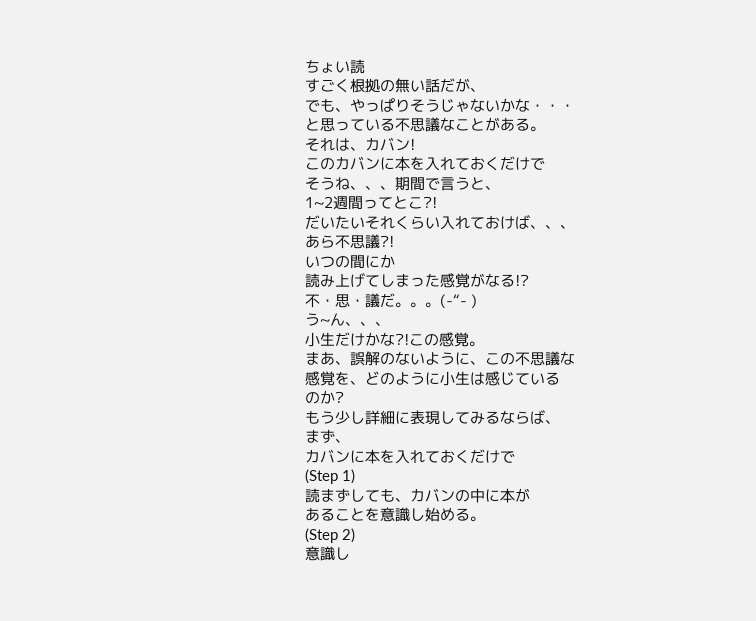ちょい読
すごく根拠の無い話だが、
でも、やっぱりそうじゃないかな・・・
と思っている不思議なことがある。
それは、カバン!
このカバンに本を入れておくだけで
そうね、、、期間で言うと、
1~2週間ってとこ?!
だいたいそれくらい入れておけば、、、
あら不思議?!
いつの間にか
読み上げてしまった感覚がなる!?
不・思・議だ。。。(-“- )
う~ん、、、
小生だけかな?!この感覚。
まあ、誤解のないように、この不思議な
感覚を、どのように小生は感じている
のか?
もう少し詳細に表現してみるならば、
まず、
カバンに本を入れておくだけで
(Step 1)
読まずしても、カバンの中に本が
あることを意識し始める。
(Step 2)
意識し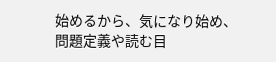始めるから、気になり始め、
問題定義や読む目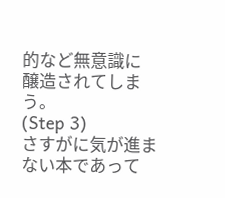的など無意識に
醸造されてしまう。
(Step 3)
さすがに気が進まない本であって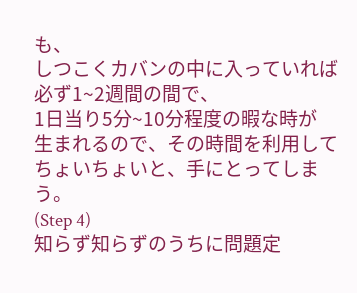も、
しつこくカバンの中に入っていれば
必ず1~2週間の間で、
1日当り5分~10分程度の暇な時が
生まれるので、その時間を利用して
ちょいちょいと、手にとってしまう。
(Step 4)
知らず知らずのうちに問題定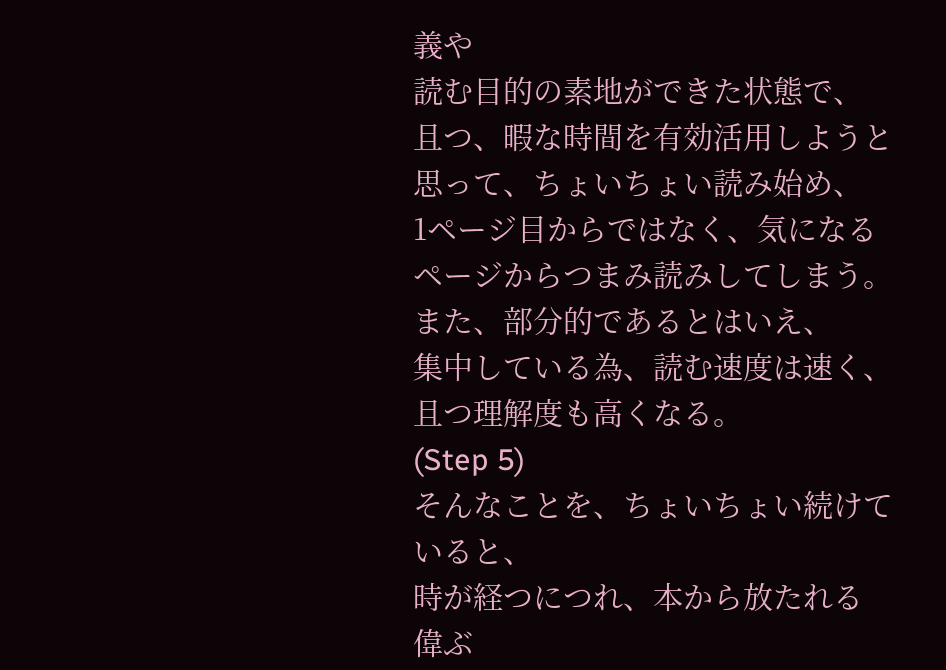義や
読む目的の素地ができた状態で、
且つ、暇な時間を有効活用しようと
思って、ちょいちょい読み始め、
1ページ目からではなく、気になる
ページからつまみ読みしてしまう。
また、部分的であるとはいえ、
集中している為、読む速度は速く、
且つ理解度も高くなる。
(Step 5)
そんなことを、ちょいちょい続けて
いると、
時が経つにつれ、本から放たれる
偉ぶ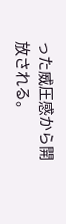った威圧感から開放される。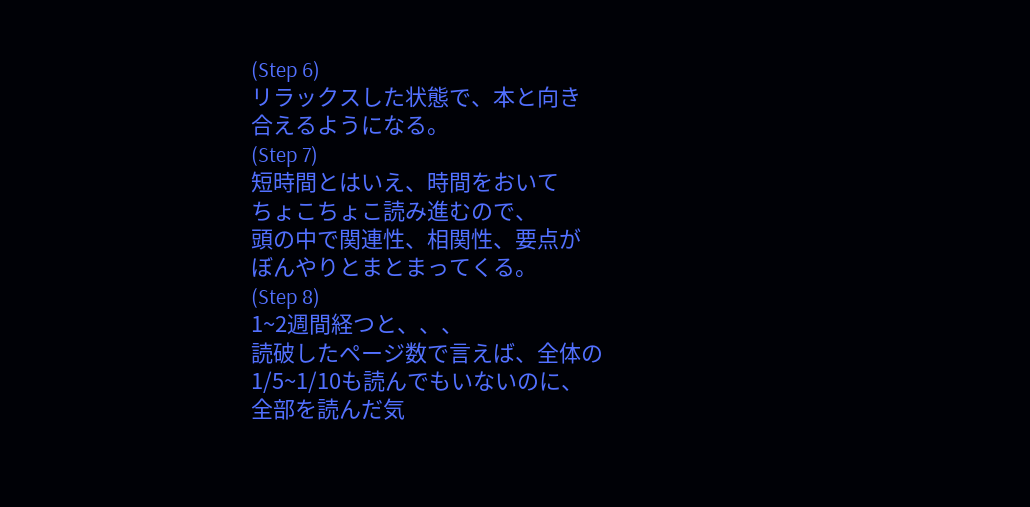(Step 6)
リラックスした状態で、本と向き
合えるようになる。
(Step 7)
短時間とはいえ、時間をおいて
ちょこちょこ読み進むので、
頭の中で関連性、相関性、要点が
ぼんやりとまとまってくる。
(Step 8)
1~2週間経つと、、、
読破したページ数で言えば、全体の
1/5~1/10も読んでもいないのに、
全部を読んだ気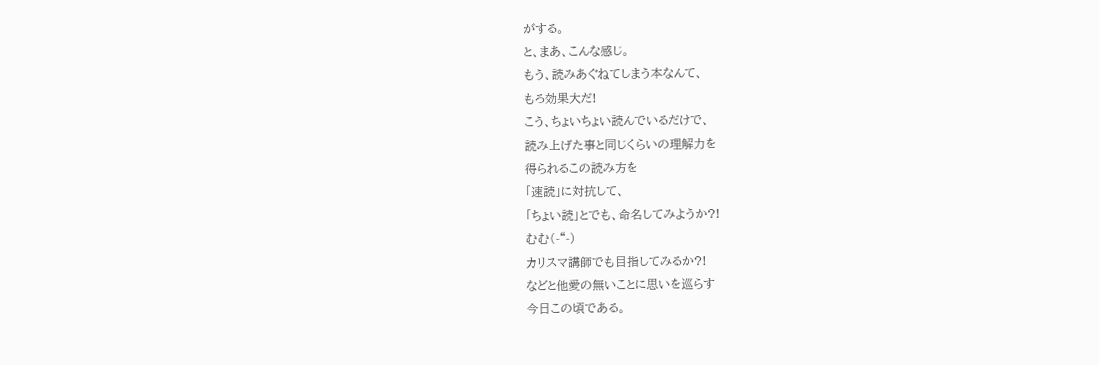がする。
と、まあ、こんな感じ。
もう、読みあぐねてしまう本なんて、
もろ効果大だ!
こう、ちょいちょい読んでいるだけで、
読み上げた事と同じくらいの理解力を
得られるこの読み方を
「速読」に対抗して、
「ちょい読」とでも、命名してみようか?!
むむ(-“-)
カリスマ講師でも目指してみるか?!
などと他愛の無いことに思いを巡らす
今日この頃である。